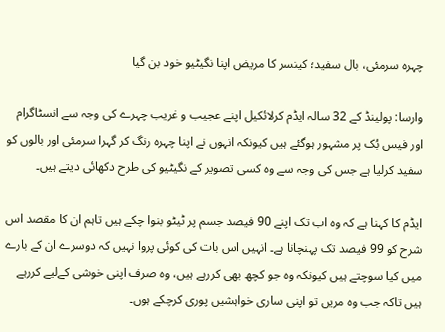چہرہ سرمئی، بال سفید؛ کینسر کا مریض اپنا نگیٹیو خود بن گیا

وارسا: پولینڈ کے 32 سالہ ایڈم کرلائکیل اپنے عجیب و غریب چہرے کی وجہ سے انسٹاگرام اور فیس بُک پر مشہور ہوگئے ہیں کیونکہ انہوں نے اپنا چہرہ رنگ کر گہرا سرمئی اور بالوں کو سفید کرلیا ہے جس کی وجہ سے وہ کسی تصویر کے نگیٹیو کی طرح دکھائی دیتے ہیں۔

ایڈم کا کہنا ہے کہ وہ اب تک اپنے 90 فیصد جسم پر ٹیٹو بنوا چکے ہیں تاہم ان کا مقصد اس شرح کو 99 فیصد تک پہنچانا ہے۔ انہیں اس بات کی کوئی پروا نہیں کہ دوسرے ان کے بارے میں کیا سوچتے ہیں کیونکہ وہ جو کچھ بھی کررہے ہیں، وہ صرف اپنی خوشی کےلیے کررہے ہیں تاکہ جب وہ مریں تو اپنی ساری خواہشیں پوری کرچکے ہوں۔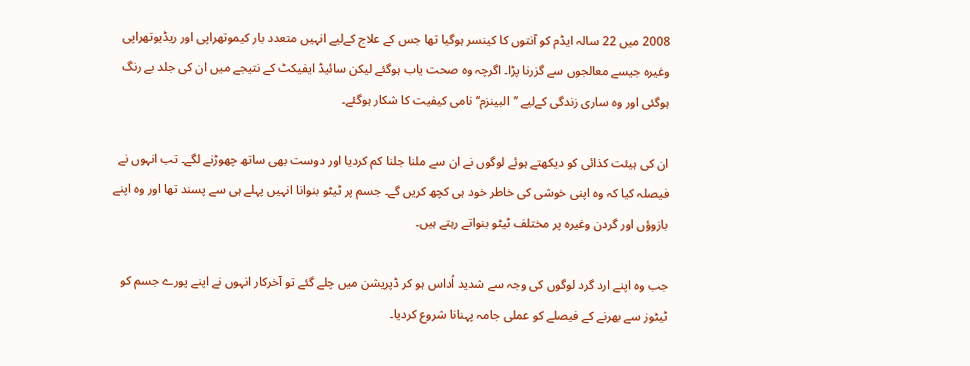2008 میں 22 سالہ ایڈم کو آنتوں کا کینسر ہوگیا تھا جس کے علاج کےلیے انہیں متعدد بار کیموتھراپی اور ریڈیوتھراپی وغیرہ جیسے معالجوں سے گزرنا پڑا۔ اگرچہ وہ صحت یاب ہوگئے لیکن سائیڈ ایفیکٹ کے نتیجے میں ان کی جلد بے رنگ ہوگئی اور وہ ساری زندگی کےلیے ’’البینزم‘‘ نامی کیفیت کا شکار ہوگئے۔

ان کی ہیئت کذائی کو دیکھتے ہوئے لوگوں نے ان سے ملنا جلنا کم کردیا اور دوست بھی ساتھ چھوڑنے لگے۔ تب انہوں نے فیصلہ کیا کہ وہ اپنی خوشی کی خاطر خود ہی کچھ کریں گے۔ جسم پر ٹیٹو بنوانا انہیں پہلے ہی سے پسند تھا اور وہ اپنے بازوؤں اور گردن وغیرہ پر مختلف ٹیٹو بنواتے رہتے ہیں۔

جب وہ اپنے ارد گرد لوگوں کی وجہ سے شدید اُداس ہو کر ڈپریشن میں چلے گئے تو آخرکار انہوں نے اپنے پورے جسم کو ٹیٹوز سے بھرنے کے فیصلے کو عملی جامہ پہنانا شروع کردیا۔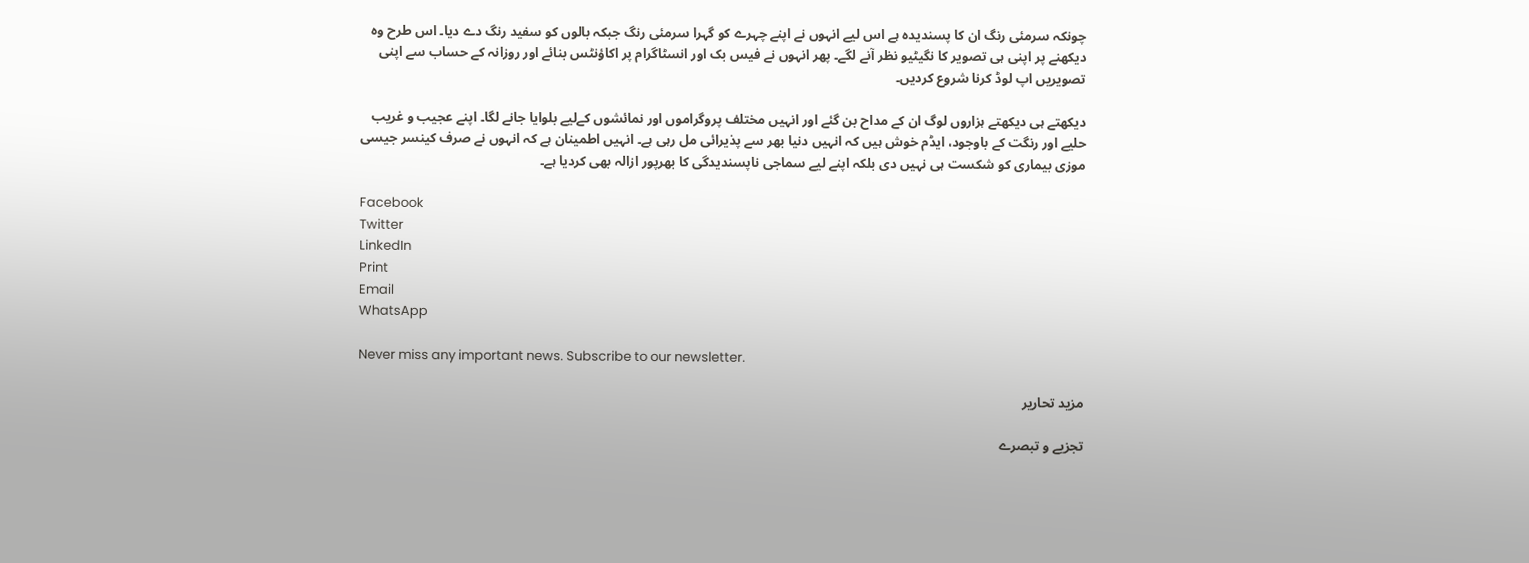چونکہ سرمئی رنگ ان کا پسندیدہ ہے اس لیے انہوں نے اپنے چہرے کو گہرا سرمئی رنگ جبکہ بالوں کو سفید رنگ دے دیا۔ اس طرح وہ دیکھنے پر اپنی ہی تصویر کا نگیٹیو نظر آنے لگے۔ پھر انہوں نے فیس بک اور انسٹاگرام پر اکاؤنٹس بنائے اور روزانہ کے حساب سے اپنی تصویریں اپ لوڈ کرنا شروع کردیں۔

دیکھتے ہی دیکھتے ہزاروں لوگ ان کے مداح بن گئے اور انہیں مختلف پروگراموں اور نمائشوں کےلیے بلوایا جانے لگا۔ اپنے عجیب و غریب حلیے اور رنگت کے باوجود، ایڈم خوش ہیں کہ انہیں دنیا بھر سے پذیرائی مل رہی ہے۔ انہیں اطمینان ہے کہ انہوں نے صرف کینسر جیسی موزی بیماری کو شکست ہی نہیں دی بلکہ اپنے لیے سماجی ناپسندیدگی کا بھرپور ازالہ بھی کردیا ہے۔

Facebook
Twitter
LinkedIn
Print
Email
WhatsApp

Never miss any important news. Subscribe to our newsletter.

مزید تحاریر

تجزیے و تبصرے